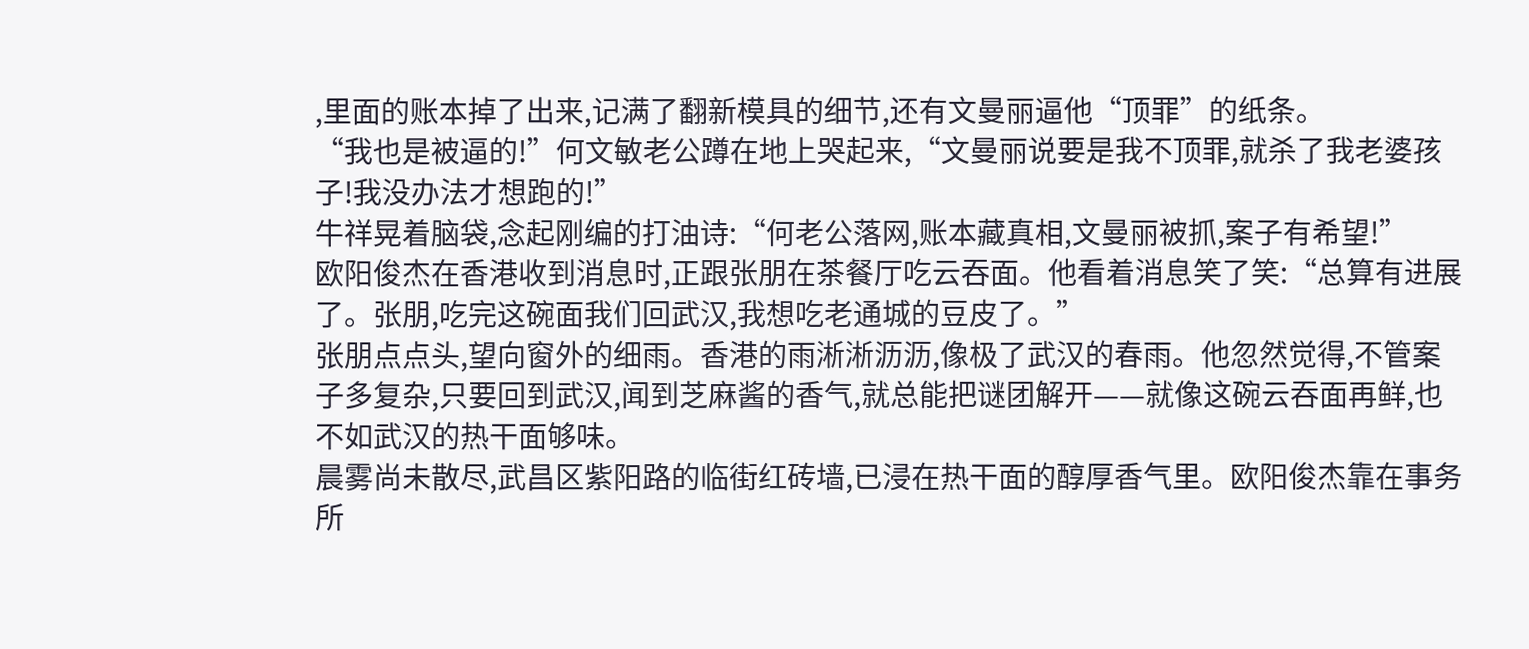,里面的账本掉了出来,记满了翻新模具的细节,还有文曼丽逼他“顶罪”的纸条。
“我也是被逼的!”何文敏老公蹲在地上哭起来,“文曼丽说要是我不顶罪,就杀了我老婆孩子!我没办法才想跑的!”
牛祥晃着脑袋,念起刚编的打油诗:“何老公落网,账本藏真相,文曼丽被抓,案子有希望!”
欧阳俊杰在香港收到消息时,正跟张朋在茶餐厅吃云吞面。他看着消息笑了笑:“总算有进展了。张朋,吃完这碗面我们回武汉,我想吃老通城的豆皮了。”
张朋点点头,望向窗外的细雨。香港的雨淅淅沥沥,像极了武汉的春雨。他忽然觉得,不管案子多复杂,只要回到武汉,闻到芝麻酱的香气,就总能把谜团解开——就像这碗云吞面再鲜,也不如武汉的热干面够味。
晨雾尚未散尽,武昌区紫阳路的临街红砖墙,已浸在热干面的醇厚香气里。欧阳俊杰靠在事务所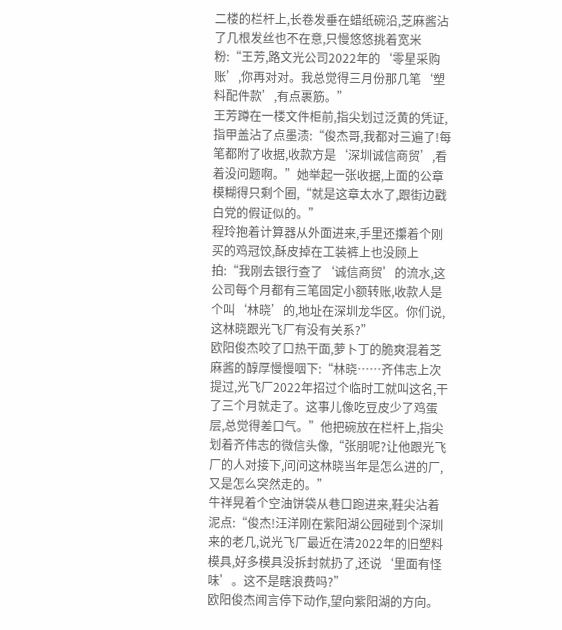二楼的栏杆上,长卷发垂在蜡纸碗沿,芝麻酱沾了几根发丝也不在意,只慢悠悠挑着宽米粉:“王芳,路文光公司2022年的‘零星采购账’,你再对对。我总觉得三月份那几笔‘塑料配件款’,有点裹筋。”
王芳蹲在一楼文件柜前,指尖划过泛黄的凭证,指甲盖沾了点墨渍:“俊杰哥,我都对三遍了!每笔都附了收据,收款方是‘深圳诚信商贸’,看着没问题啊。”她举起一张收据,上面的公章模糊得只剩个圈,“就是这章太水了,跟街边戳白党的假证似的。”
程玲抱着计算器从外面进来,手里还攥着个刚买的鸡冠饺,酥皮掉在工装裤上也没顾上拍:“我刚去银行查了‘诚信商贸’的流水,这公司每个月都有三笔固定小额转账,收款人是个叫‘林晓’的,地址在深圳龙华区。你们说,这林晓跟光飞厂有没有关系?”
欧阳俊杰咬了口热干面,萝卜丁的脆爽混着芝麻酱的醇厚慢慢咽下:“林晓……齐伟志上次提过,光飞厂2022年招过个临时工就叫这名,干了三个月就走了。这事儿像吃豆皮少了鸡蛋层,总觉得差口气。”他把碗放在栏杆上,指尖划着齐伟志的微信头像,“张朋呢?让他跟光飞厂的人对接下,问问这林晓当年是怎么进的厂,又是怎么突然走的。”
牛祥晃着个空油饼袋从巷口跑进来,鞋尖沾着泥点:“俊杰!汪洋刚在紫阳湖公园碰到个深圳来的老几,说光飞厂最近在清2022年的旧塑料模具,好多模具没拆封就扔了,还说‘里面有怪味’。这不是瞎浪费吗?”
欧阳俊杰闻言停下动作,望向紫阳湖的方向。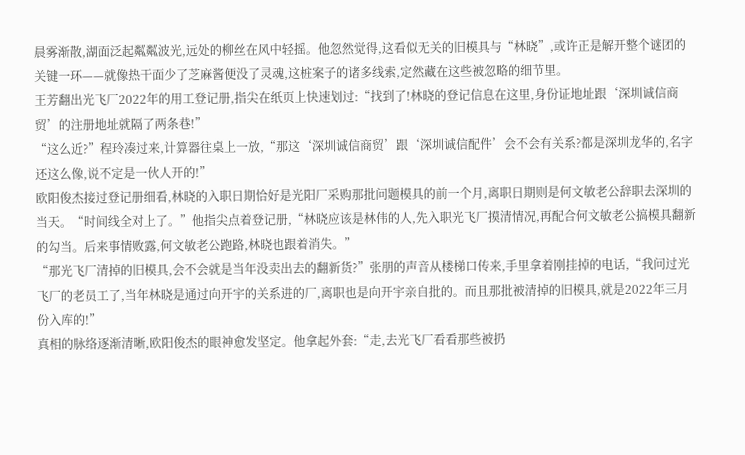晨雾渐散,湖面泛起粼粼波光,远处的柳丝在风中轻摇。他忽然觉得,这看似无关的旧模具与“林晓”,或许正是解开整个谜团的关键一环——就像热干面少了芝麻酱便没了灵魂,这桩案子的诸多线索,定然藏在这些被忽略的细节里。
王芳翻出光飞厂2022年的用工登记册,指尖在纸页上快速划过:“找到了!林晓的登记信息在这里,身份证地址跟‘深圳诚信商贸’的注册地址就隔了两条巷!”
“这么近?”程玲凑过来,计算器往桌上一放,“那这‘深圳诚信商贸’跟‘深圳诚信配件’会不会有关系?都是深圳龙华的,名字还这么像,说不定是一伙人开的!”
欧阳俊杰接过登记册细看,林晓的入职日期恰好是光阳厂采购那批问题模具的前一个月,离职日期则是何文敏老公辞职去深圳的当天。“时间线全对上了。”他指尖点着登记册,“林晓应该是林伟的人,先入职光飞厂摸清情况,再配合何文敏老公搞模具翻新的勾当。后来事情败露,何文敏老公跑路,林晓也跟着消失。”
“那光飞厂清掉的旧模具,会不会就是当年没卖出去的翻新货?”张朋的声音从楼梯口传来,手里拿着刚挂掉的电话,“我问过光飞厂的老员工了,当年林晓是通过向开宇的关系进的厂,离职也是向开宇亲自批的。而且那批被清掉的旧模具,就是2022年三月份入库的!”
真相的脉络逐渐清晰,欧阳俊杰的眼神愈发坚定。他拿起外套:“走,去光飞厂看看那些被扔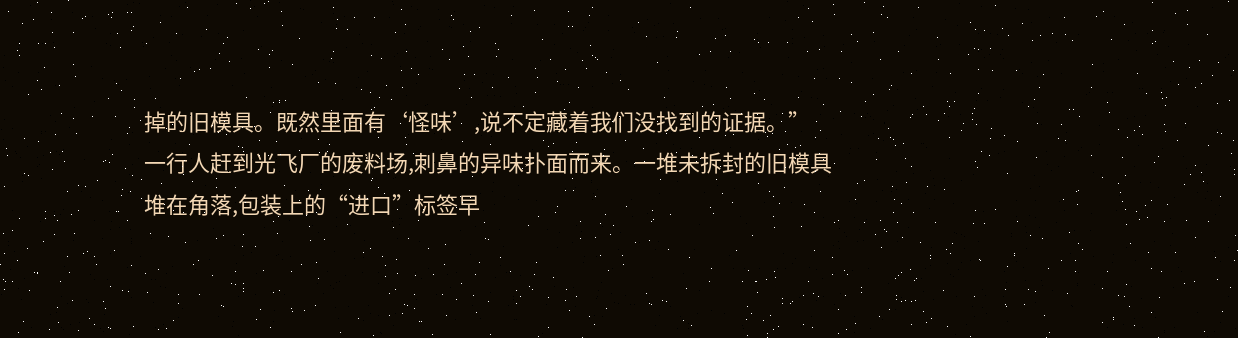掉的旧模具。既然里面有‘怪味’,说不定藏着我们没找到的证据。”
一行人赶到光飞厂的废料场,刺鼻的异味扑面而来。一堆未拆封的旧模具堆在角落,包装上的“进口”标签早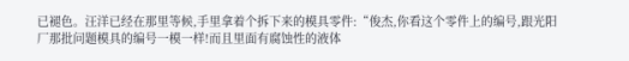已褪色。汪洋已经在那里等候,手里拿着个拆下来的模具零件:“俊杰,你看这个零件上的编号,跟光阳厂那批问题模具的编号一模一样!而且里面有腐蚀性的液体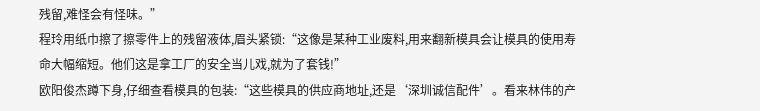残留,难怪会有怪味。”
程玲用纸巾擦了擦零件上的残留液体,眉头紧锁:“这像是某种工业废料,用来翻新模具会让模具的使用寿命大幅缩短。他们这是拿工厂的安全当儿戏,就为了套钱!”
欧阳俊杰蹲下身,仔细查看模具的包装:“这些模具的供应商地址,还是‘深圳诚信配件’。看来林伟的产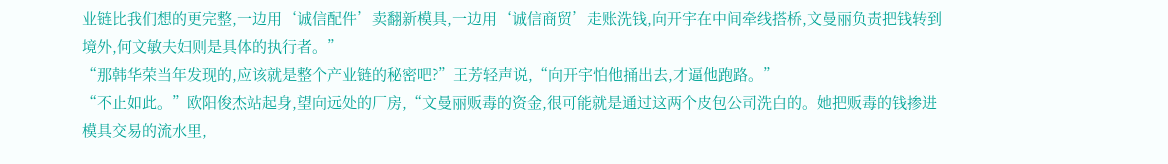业链比我们想的更完整,一边用‘诚信配件’卖翻新模具,一边用‘诚信商贸’走账洗钱,向开宇在中间牵线搭桥,文曼丽负责把钱转到境外,何文敏夫妇则是具体的执行者。”
“那韩华荣当年发现的,应该就是整个产业链的秘密吧?”王芳轻声说,“向开宇怕他捅出去,才逼他跑路。”
“不止如此。”欧阳俊杰站起身,望向远处的厂房,“文曼丽贩毒的资金,很可能就是通过这两个皮包公司洗白的。她把贩毒的钱掺进模具交易的流水里,